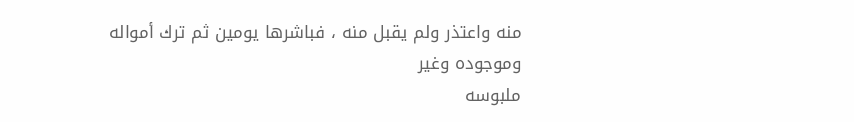منه واعتذر ولم يقبل منه ، فباشرها يومين ثم ترك أمواله وموجوده وغير
ملبوسه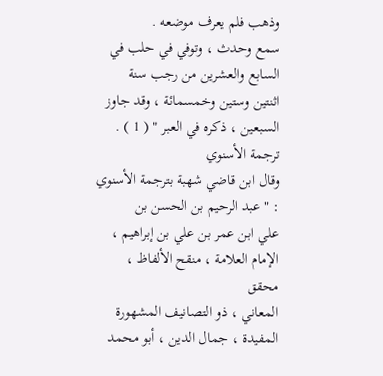وذهب فلم يعرف موضعه .
سمع وحدث ، وتوفي في حلب في السابع والعشرين من رجب سنة
اثنتين وستين وخمسمائة ، وقد جاوز السبعين ، ذكره في العبر " ( 1 ) .
ترجمة الأسنوي
وقال ابن قاضي شهبة بترجمة الأسنوي : " عبد الرحيم بن الحسن بن
علي ابن عمر بن علي بن إبراهيم ، الإمام العلامة ، منقح الألفاظ ، محقق
المعاني ، ذو التصانيف المشهورة المفيدة ، جمال الدين ، أبو محمد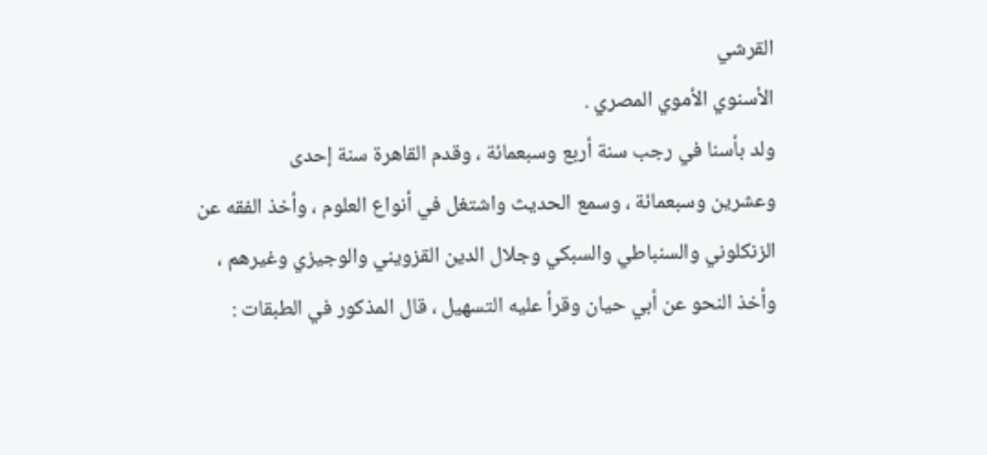القرشي
الأسنوي الأموي المصري .
ولد بأسنا في رجب سنة أربع وسبعمائة ، وقدم القاهرة سنة إحدى
وعشرين وسبعمائة ، وسمع الحديث واشتغل في أنواع العلوم ، وأخذ الفقه عن
الزنكلوني والسنباطي والسبكي وجلال الدين القزويني والوجيزي وغيرهم ،
وأخذ النحو عن أبي حيان وقرأ عليه التسهيل ، قال المذكور في الطبقات :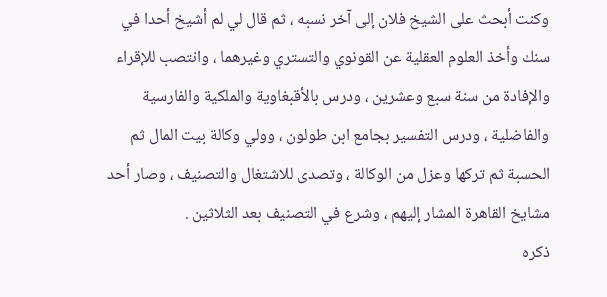وكنت أبحث على الشيخ فلان إلى آخر نسبه ، ثم قال لي لم أشيخ أحدا في
سنك وأخذ العلوم العقلية عن القونوي والتستري وغيرهما ، وانتصب للإقراء
والإفادة من سنة سبع وعشرين ، ودرس بالأقبغاوية والملكية والفارسية
والفاضلية ، ودرس التفسير بجامع ابن طولون ، وولي وكالة بيت المال ثم
الحسبة ثم تركها وعزل من الوكالة ، وتصدى للاشتغال والتصنيف ، وصار أحد
مشايخ القاهرة المشار إليهم ، وشرع في التصنيف بعد الثلاثين .
ذكره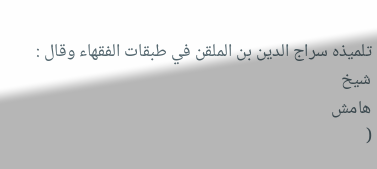تلميذه سراج الدين بن الملقن في طبقات الفقهاء وقال : شيخ
هامش
(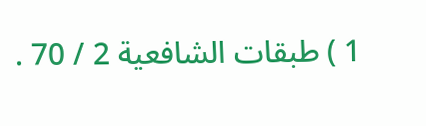1 ) طبقات الشافعية 2 / 70 .